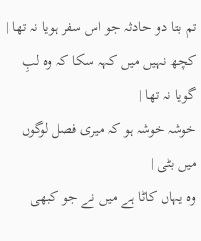تم بتا دو حادثہ جو اس سفر ہویا نہ تھا |
کچھ نہیں میں کہہ سکا کہ وہ لبِ گویا نہ تھا |
خوشہ خوشہ ہو کہ میری فصل لوگوں میں بٹی |
وہ یہاں کاٹا ہے میں نے جو کبھی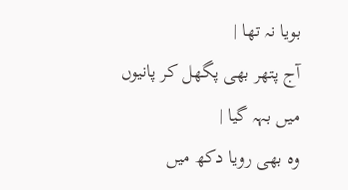بویا نہ تھا |
آج پتھر بھی پگھل کر پانیوں میں بہہ گیا |
وہ بھی رویا دکھ میں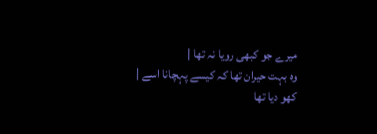میرے جو کبھی رویا نہ تھا |
وہ بہت حیران تھا کہ کیسے پہچانا اسے |
کھو دیا تھا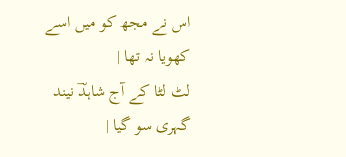اس نے مجھ کو میں اسے کھویا نہ تھا |
لٹ لٹا کے آج شاہدؔ نیند گہری سو گیا |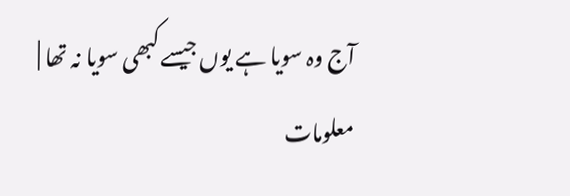آج وہ سویا ہے یوں جیسے کبھی سویا نہ تھا |
معلومات